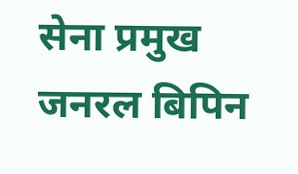सेना प्रमुख जनरल बिपिन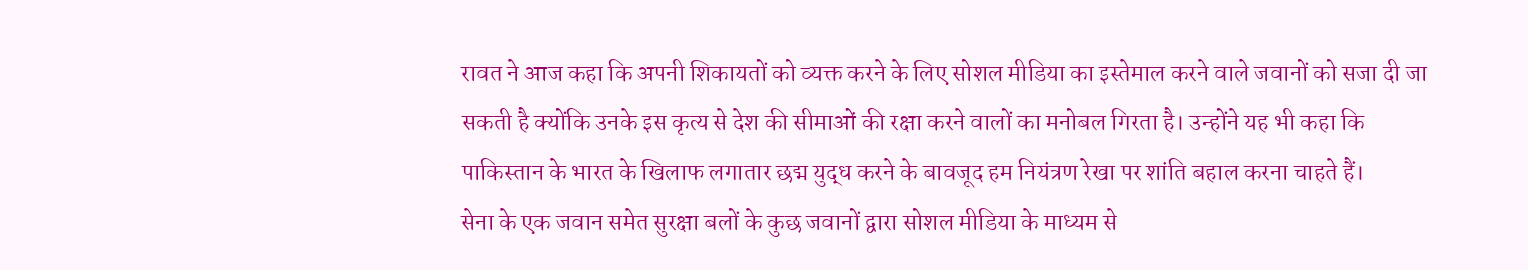रावत ने आज कहा कि अपनी शिकायतों को व्यक्त करने के लिए सोशल मीडिया का इस्तेमाल करने वाले जवानों को सजा दी जा सकती है क्योंकि उनके इस कृत्य से देश की सीमाओं की रक्षा करने वालों का मनोबल गिरता है। उन्होंने यह भी कहा कि पाकिस्तान के भारत के खिलाफ लगातार छद्म युद्ध करने के बावजूद हम नियंत्रण रेखा पर शांति बहाल करना चाहते हैं।
सेना के एक जवान समेत सुरक्षा बलों के कुछ जवानों द्वारा सोशल मीडिया के माध्यम से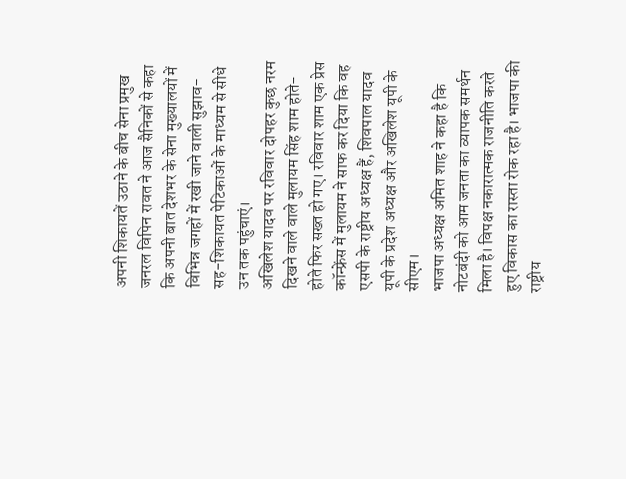अपनी शिकायतें उठाने के बीच सेना प्रमुख जनरल विपिन रावत ने आज सैनिकों से कहा कि अपनी बात देशभर के सेना मुख्यालयों में विभिन्न जगहों में रखी जाने वाली सुझाव-सह-शिकायत पेटिकाओं के माध्यम से सीधे उन तक पहुंचाएं।
अखिलेश यादव पर रविवार दोपहर कुछ नरम दिखने वाले वाले मुलायम सिंह शाम होते-होते फिर सख्त हो गए। रविवार शाम एक प्रेस कॉन्फ्रेंस में मुलायम ने साफ कर दिया कि वह एसपी के राष्ट्रीय अध्यक्ष हैं, शिवपाल यादव यूपी के प्रदेश अध्यक्ष और अखिलेश यूपी के सीएम।
भाजपा अध्यक्ष अमित शाह ने कहा है कि नोटबंदी को आम जनता का व्यापक समर्थन मिला है। विपक्ष नकारात्मक राजनीति करते हुए विकास का रास्ता रोक रहा है। भाजपा की राष्ट्रीय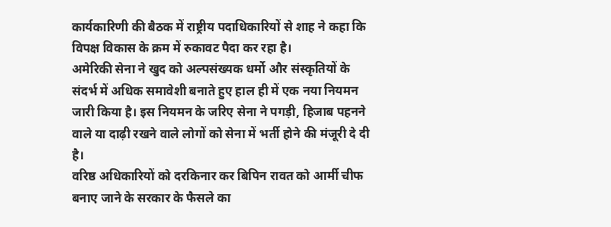कार्यकारिणी की बैठक में राष्ट्रीय पदाधिकारियों से शाह ने कहा कि विपक्ष विकास के क्रम में रुकावट पैदा कर रहा है।
अमेरिकी सेना ने खुद को अल्पसंख्यक धर्मो और संस्कृतियों के संदर्भ में अधिक समावेशी बनाते हुए हाल ही में एक नया नियमन जारी किया है। इस नियमन के जरिए सेना ने पगड़ी, हिजाब पहनने वाले या दाढ़ी रखने वाले लोगों को सेना में भर्ती होने की मंजूरी दे दी है।
वरिष्ठ अधिकारियों को दरकिनार कर बिपिन रावत को आर्मी चीफ बनाए जाने के सरकार के फैसले का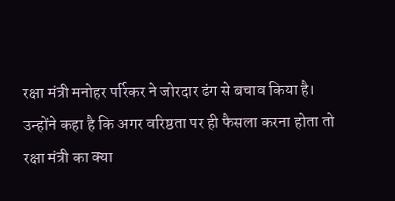रक्षा मंत्री मनोहर पर्रिकर ने जोरदार ढंग से बचाव किया है। उन्होंने कहा है कि अगर वरिष्ठता पर ही फैसला करना होता तो रक्षा मंत्री का क्या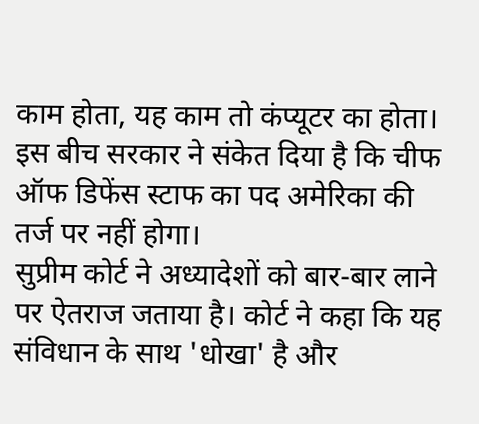काम होता, यह काम तो कंप्यूटर का होता। इस बीच सरकार ने संकेत दिया है कि चीफ ऑफ डिफेंस स्टाफ का पद अमेरिका की तर्ज पर नहीं होगा।
सुप्रीम कोर्ट ने अध्यादेशों को बार-बार लाने पर ऐतराज जताया है। कोर्ट ने कहा कि यह संविधान के साथ 'धोखा' है और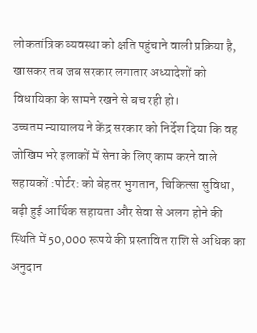लोकतांत्रिक व्यवस्था को क्षति पहुंचाने वाली प्रक्रिया है, खासकर तब जब सरकार लगातार अध्यादेशों को विधायिका के सामने रखने से बच रही हो।
उच्चतम न्यायालय ने केंद्र सरकार को निर्देश दिया कि वह जोखिम भरे इलाकों में सेना के लिए काम करने वाले सहायकों :पोर्टर: को बेहतर भुगतान, चिकित्सा सुविधा, बढ़ी हुई आर्थिक सहायता और सेवा से अलग होने की स्थिति में 50,000 रूपये की प्रस्तावित राशि से अधिक का अनुदान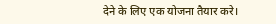देने के लिए एक योजना तैयार करे।